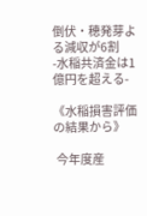倒伏・穂発芽よる減収が6割
-水稲共済金は1億円を超える-

《水稲損害評価の結果から》

 今年度産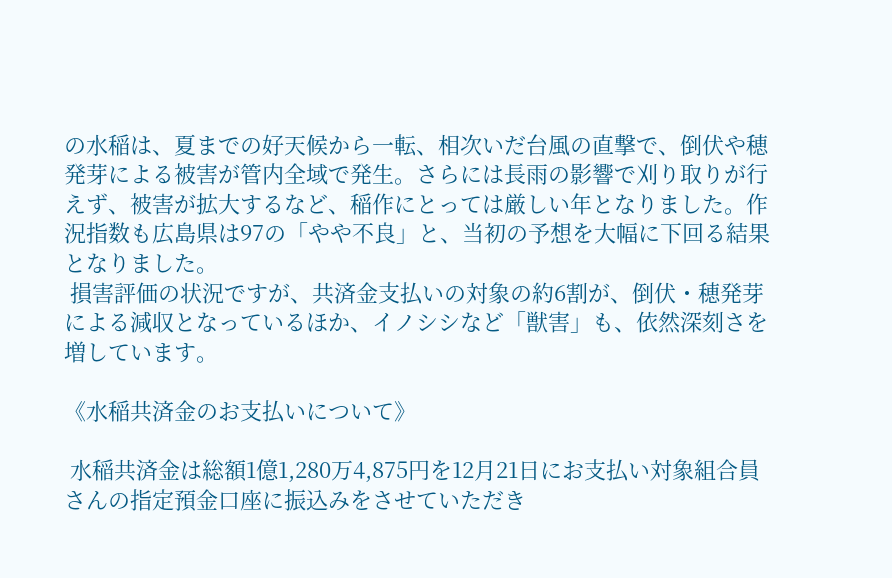の水稲は、夏までの好天候から一転、相次いだ台風の直撃で、倒伏や穂発芽による被害が管内全域で発生。さらには長雨の影響で刈り取りが行えず、被害が拡大するなど、稲作にとっては厳しい年となりました。作況指数も広島県は97の「やや不良」と、当初の予想を大幅に下回る結果となりました。
 損害評価の状況ですが、共済金支払いの対象の約6割が、倒伏・穂発芽による減収となっているほか、イノシシなど「獣害」も、依然深刻さを増しています。

《水稲共済金のお支払いについて》

 水稲共済金は総額1億1,280万4,875円を12月21日にお支払い対象組合員さんの指定預金口座に振込みをさせていただき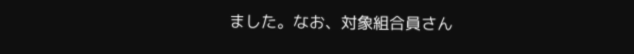ました。なお、対象組合員さん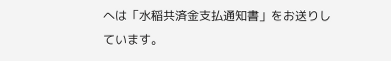へは「水稲共済金支払通知書」をお送りしています。